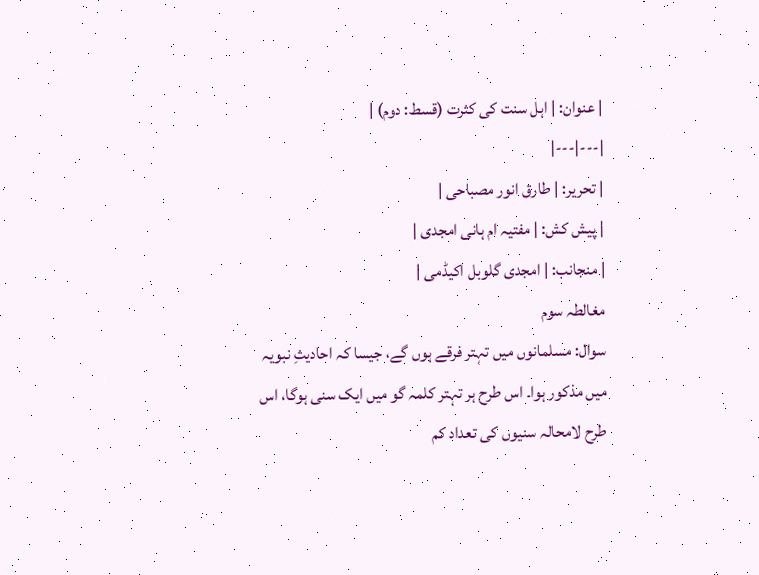| عنوان: | اہل سنت کی کثرت (قسط: دوم) |
|---|---|
| تحریر: | طارق انور مصباحی |
| پیش کش: | مفتیہ ام ہانی امجدی |
| منجانب: | امجدی گلوبل اکیڈمی |
مغالطہ سوم
سوال: مسلمانوں میں تہتر فرقے ہوں گے، جیسا کہ احادیثِ نبویہ میں مذکور ہوا۔ اس طرح ہر تہتر کلمہ گو میں ایک سنی ہوگا، اس طرح لامحالہ سنیوں کی تعداد کم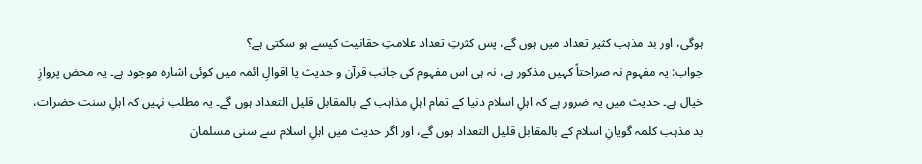ہوگی، اور بد مذہب کثیر تعداد میں ہوں گے، پس کثرتِ تعداد علامتِ حقانیت کیسے ہو سکتی ہے؟
جواب: یہ مفہوم نہ صراحتاً کہیں مذکور ہے، نہ ہی اس مفہوم کی جانب قرآن و حدیث یا اقوالِ ائمہ میں کوئی اشارہ موجود ہے۔ یہ محض پروازِ خیال ہے۔ حدیث میں یہ ضرور ہے کہ اہلِ اسلام دنیا کے تمام اہلِ مذاہب کے بالمقابل قلیل التعداد ہوں گے۔ یہ مطلب نہیں کہ اہلِ سنت حضرات، بد مذہب کلمہ گویانِ اسلام کے بالمقابل قلیل التعداد ہوں گے، اور اگر حدیث میں اہلِ اسلام سے سنی مسلمان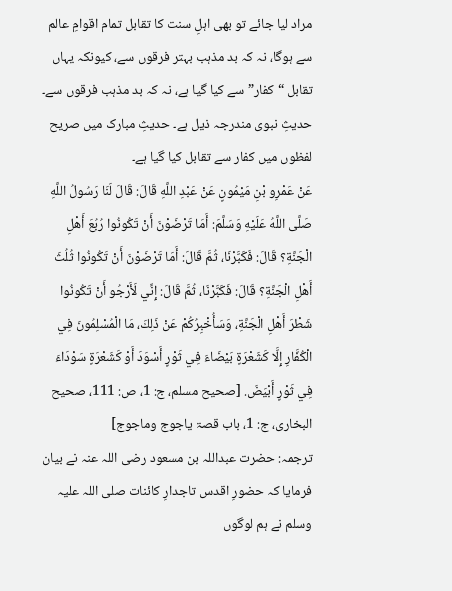مراد لیا جائے تو بھی اہلِ سنت کا تقابل تمام اقوامِ عالم سے ہوگا، نہ کہ بد مذہب بہتر فرقوں سے، کیونکہ یہاں تقابل “کفار” سے کیا گیا ہے، نہ کہ بد مذہب فرقوں سے۔ حدیثِ نبوی مندرجہ ذیل ہے۔ حدیثِ مبارک میں صریح لفظوں میں کفار سے تقابل کیا گیا ہے۔
عَنْ عَمْرِو بْنِ مَيْمُونٍ عَنْ عَبْدِ اللَّهِ قَالَ: قَالَ لَنَا رَسُولُ اللَّهِ صَلَّى اللَّهُ عَلَيْهِ وَسَلَّمَ: أَمَا تَرْضَوْنَ أَنْ تَكُونُوا رُبُعَ أَهْلِ الْجَنَّةِ؟ قَالَ: فَكَبَّرْنَا، ثُمَّ قَالَ: أَمَا تَرْضَوْنَ أَنْ تَكُونُوا ثُلُثَ أَهْلِ الْجَنَّةِ؟ قَالَ: فَكَبَّرْنَا، ثُمَّ قَالَ: إِنِّي لَأَرْجُو أَنْ تَكُونُوا شَطْرَ أَهْلِ الْجَنَّةِ، وَسَأُخْبِرُكُمْ عَنْ ذَلِكَ، مَا الْمُسْلِمُونَ فِي الْكُفَّارِ إِلَّا كَشَعْرَةٍ بَيْضَاءَ فِي ثَوْرٍ أَسْوَدَ أَوْ كَشَعْرَةٍ سَوْدَاءَ فِي ثَوْرٍ أَبْيَضَ. [صحیح مسلم، ج: 1، ص: 111، صحیح البخاری، ج: 1، باب قصۃ یاجوج وماجوج]
ترجمہ: حضرت عبداللہ بن مسعود رضی اللہ عنہ نے بیان فرمایا کہ حضورِ اقدس تاجدارِ کائنات صلی اللہ علیہ وسلم نے ہم لوگوں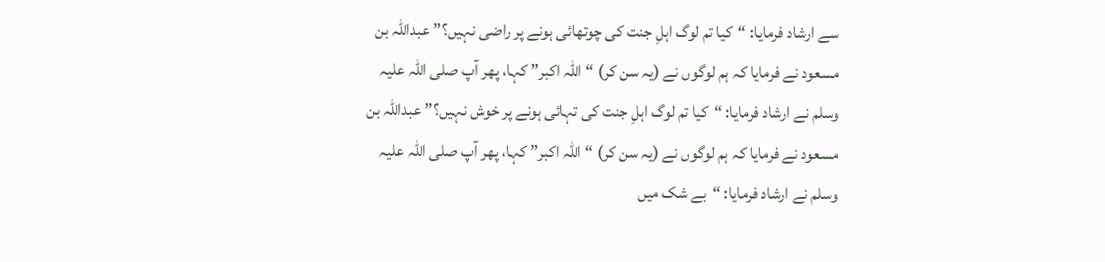سے ارشاد فرمایا: “کیا تم لوگ اہلِ جنت کی چوتھائی ہونے پر راضی نہیں؟” عبداللہ بن مسعود نے فرمایا کہ ہم لوگوں نے (یہ سن کر) “اللہ اکبر” کہا، پھر آپ صلی اللہ علیہ وسلم نے ارشاد فرمایا: “کیا تم لوگ اہلِ جنت کی تہائی ہونے پر خوش نہیں؟” عبداللہ بن مسعود نے فرمایا کہ ہم لوگوں نے (یہ سن کر) “اللہ اکبر” کہا، پھر آپ صلی اللہ علیہ وسلم نے ارشاد فرمایا: “بے شک میں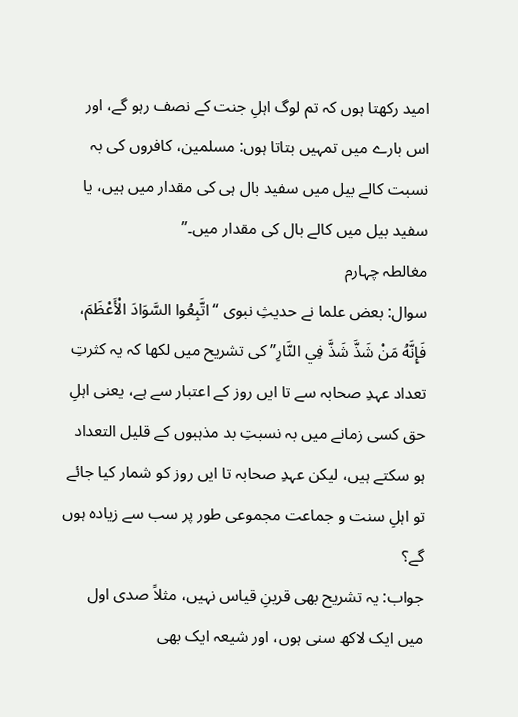امید رکھتا ہوں کہ تم لوگ اہلِ جنت کے نصف رہو گے، اور اس بارے میں تمہیں بتاتا ہوں: مسلمین، کافروں کی بہ نسبت کالے بیل میں سفید بال ہی کی مقدار میں ہیں، یا سفید بیل میں کالے بال کی مقدار میں۔”
مغالطہ چہارم
سوال: بعض علما نے حدیثِ نبوی “اتَّبِعُوا السَّوَادَ الْأَعْظَمَ، فَإِنَّهُ مَنْ شَذَّ شَذَّ فِي النَّارِ” کی تشریح میں لکھا کہ یہ کثرتِ تعداد عہدِ صحابہ سے تا ایں روز کے اعتبار سے ہے، یعنی اہلِ حق کسی زمانے میں بہ نسبتِ بد مذہبوں کے قلیل التعداد ہو سکتے ہیں، لیکن عہدِ صحابہ تا ایں روز کو شمار کیا جائے تو اہلِ سنت و جماعت مجموعی طور پر سب سے زیادہ ہوں گے؟
جواب: یہ تشریح بھی قرینِ قیاس نہیں، مثلاً صدی اول میں ایک لاکھ سنی ہوں، اور شیعہ ایک بھی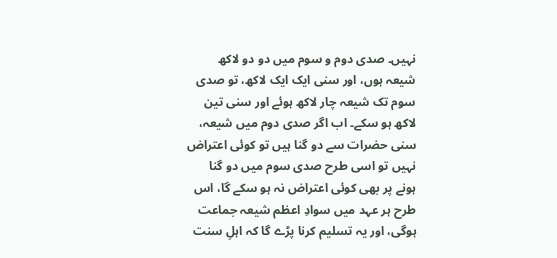نہیں۔ صدی دوم و سوم میں دو دو لاکھ شیعہ ہوں، اور سنی ایک ایک لاکھ، تو صدی سوم تک شیعہ چار لاکھ ہوئے اور سنی تین لاکھ ہو سکے۔ اب اگر صدی دوم میں شیعہ، سنی حضرات سے دو گنا ہیں تو کوئی اعتراض نہیں تو اسی طرح صدی سوم میں دو گنا ہونے پر بھی کوئی اعتراض نہ ہو سکے گا، اس طرح ہر عہد میں سوادِ اعظم شیعہ جماعت ہوگی، اور یہ تسلیم کرنا پڑے گا کہ اہلِ سنت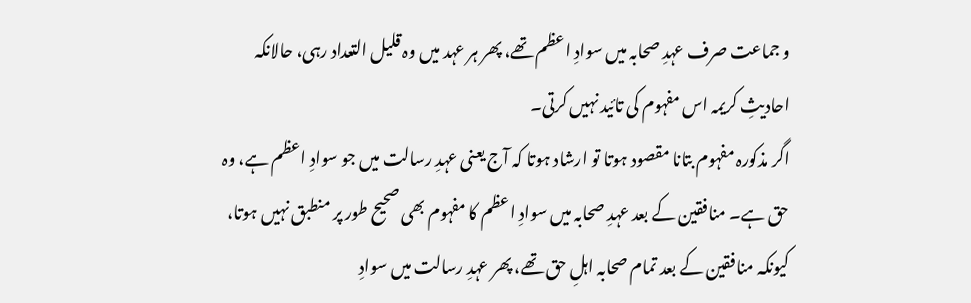و جماعت صرف عہدِ صحابہ میں سوادِ اعظم تھے، پھر ہر عہد میں وہ قلیل التعداد رہی، حالانکہ احادیثِ کریمہ اس مفہوم کی تائید نہیں کرتی۔
اگر مذکورہ مفہوم بتانا مقصود ہوتا تو ارشاد ہوتا کہ آج یعنی عہدِ رسالت میں جو سوادِ اعظم ہے، وہ حق ہے۔ منافقین کے بعد عہدِ صحابہ میں سوادِ اعظم کا مفہوم بھی صحیح طور پر منطبق نہیں ہوتا، کیونکہ منافقین کے بعد تمام صحابہ اہلِ حق تھے، پھر عہدِ رسالت میں سوادِ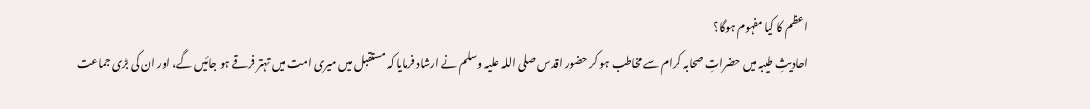اعظم کا کیا مفہوم ہوگا؟
احادیثِ طیبہ میں حضراتِ صحابہ کرام سے مخاطب ہو کر حضور اقدس صلی اللہ علیہ وسلم نے ارشاد فرمایا کہ مستقبل میں میری امت میں تہتر فرقے ہو جائیں گے، اور ان کی بڑی جماعت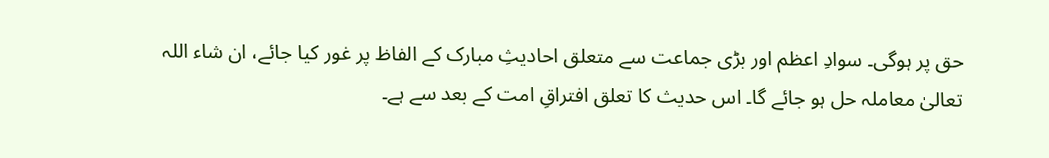حق پر ہوگی۔ سوادِ اعظم اور بڑی جماعت سے متعلق احادیثِ مبارک کے الفاظ پر غور کیا جائے، ان شاء اللہ تعالیٰ معاملہ حل ہو جائے گا۔ اس حدیث کا تعلق افتراقِ امت کے بعد سے ہے۔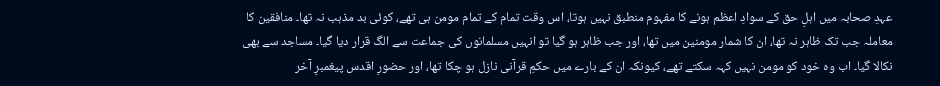عہدِ صحابہ میں اہلِ حق کے سوادِ اعظم ہونے کا مفہوم منطبق نہیں ہوتا، اس وقت تمام کے تمام مومن ہی تھے، کوئی بد مذہب نہ تھا۔ منافقین کا معاملہ جب تک ظاہر نہ تھا، ان کا شمار مومنین میں تھا، اور جب ظاہر ہو گیا تو انہیں مسلمانوں کی جماعت سے الگ قرار دیا گیا۔ مساجد سے بھی نکالا گیا۔ اب وہ خود کو مومن نہیں کہہ سکتے تھے، کیونکہ ان کے بارے میں حکمِ قرآنی نازل ہو چکا تھا، اور حضورِ اقدس پیغمبرِ آخر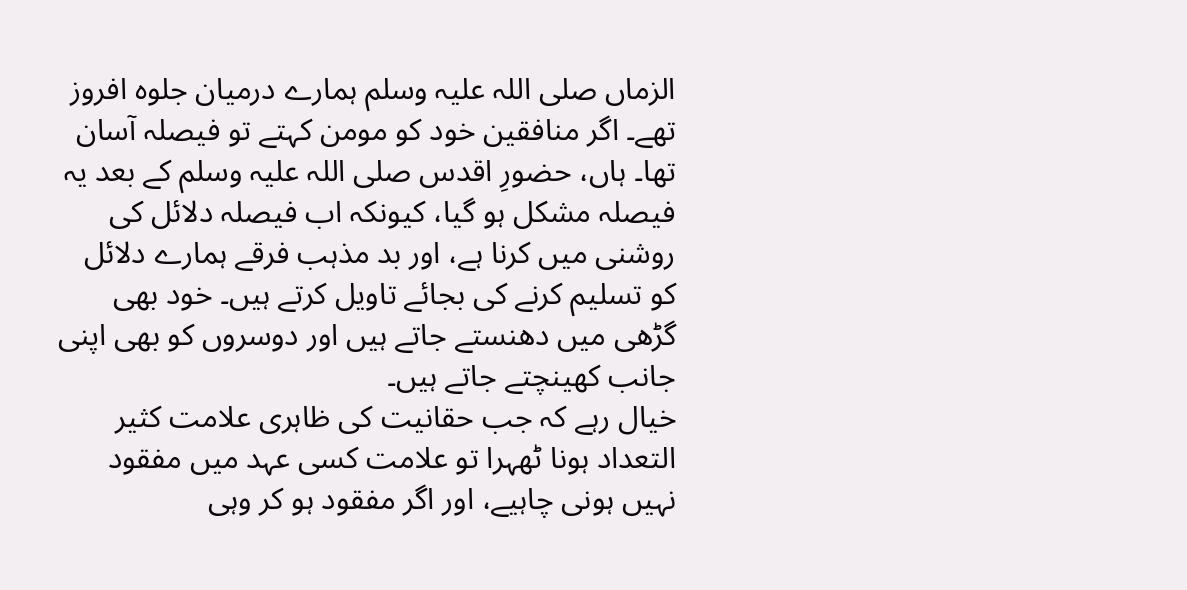الزماں صلی اللہ علیہ وسلم ہمارے درمیان جلوہ افروز تھے۔ اگر منافقین خود کو مومن کہتے تو فیصلہ آسان تھا۔ ہاں، حضورِ اقدس صلی اللہ علیہ وسلم کے بعد یہ فیصلہ مشکل ہو گیا، کیونکہ اب فیصلہ دلائل کی روشنی میں کرنا ہے، اور بد مذہب فرقے ہمارے دلائل کو تسلیم کرنے کی بجائے تاویل کرتے ہیں۔ خود بھی گڑھی میں دھنستے جاتے ہیں اور دوسروں کو بھی اپنی جانب کھینچتے جاتے ہیں۔
خیال رہے کہ جب حقانیت کی ظاہری علامت کثیر التعداد ہونا ٹھہرا تو علامت کسی عہد میں مفقود نہیں ہونی چاہیے، اور اگر مفقود ہو کر وہی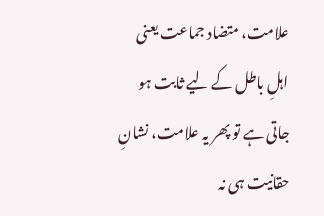علامت، متضاد جماعت یعنی اہلِ باطل کے لیے ثابت ہو جاتی ہے تو پھر یہ علامت، نشانِ حقانیت ہی نہ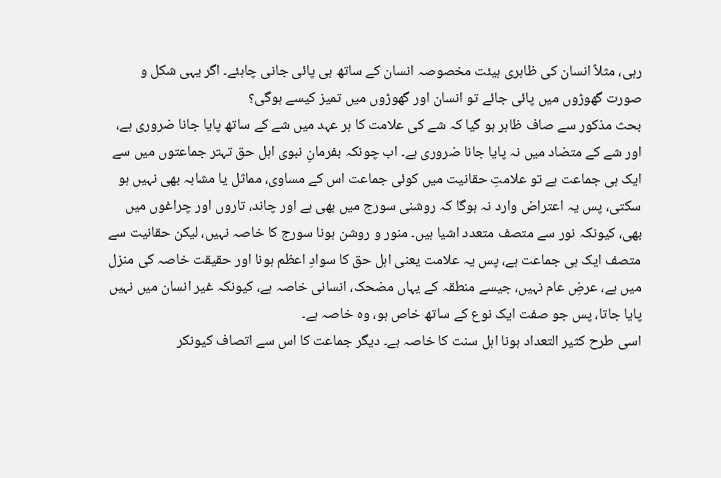رہی، مثلاً انسان کی ظاہری ہیئت مخصوصہ انسان کے ساتھ ہی پائی جانی چاہئے۔ اگر یہی شکل و صورت گھوڑوں میں پائی جائے تو انسان اور گھوڑوں میں تمیز کیسے ہوگی؟
بحث مذکور سے صاف ظاہر ہو گیا کہ شے کی علامت کا ہر عہد میں شے کے ساتھ پایا جانا ضروری ہے، اور شے کے متضاد میں نہ پایا جانا ضروری ہے۔ اب چونکہ بفرمانِ نبوی اہل حق تہتر جماعتوں میں سے ایک ہی جماعت ہے تو علامتِ حقانیت میں کوئی جماعت اس کے مساوی، مماثل یا مشابہ بھی نہیں ہو سکتی، پس یہ اعتراض وارد نہ ہوگا کہ روشنی سورج میں بھی ہے اور چاند، تاروں اور چراغوں میں بھی، کیونکہ نور سے متصف متعدد اشیا ہیں۔ منور و روشن ہونا سورج کا خاصہ نہیں، لیکن حقانیت سے متصف ایک ہی جماعت ہے، پس یہ علامت یعنی اہل حق کا سوادِ اعظم ہونا اور حقیقت خاصہ کی منزل میں ہے، عرضِ عام نہیں، جیسے منطقہ کے یہاں مضحک، انسانی خاصہ ہے، کیونکہ غیر انسان میں نہیں پایا جاتا، پس جو صفت ایک نوع کے ساتھ خاص ہو، وہ خاصہ ہے۔
اسی طرح کثیر التعداد ہونا اہل سنت کا خاصہ ہے۔ دیگر جماعت کا اس سے اتصاف کیونکر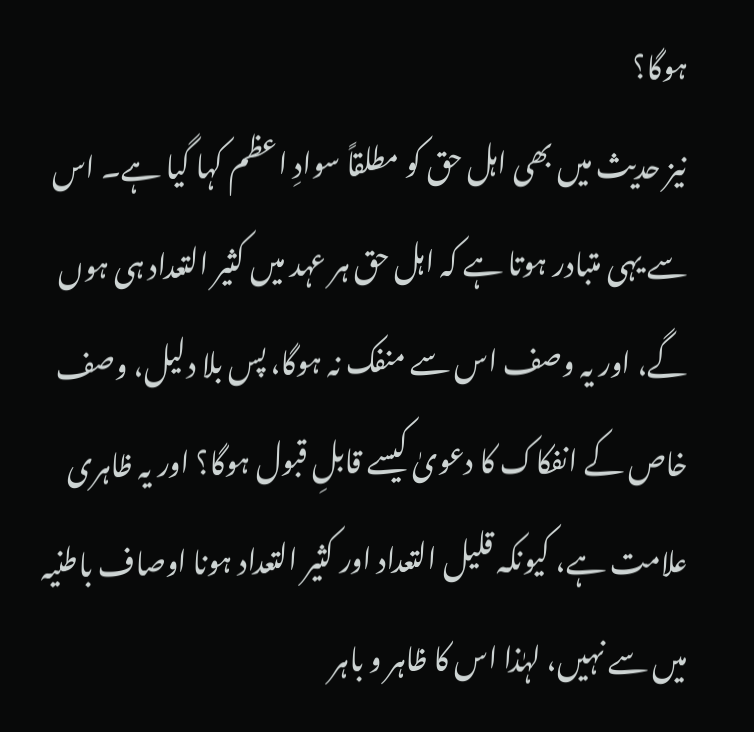ہوگا؟
نیز حدیث میں بھی اہل حق کو مطلقاً سوادِ اعظم کہا گیا ہے۔ اس سے یہی متبادر ہوتا ہے کہ اہل حق ہر عہد میں کثیر التعداد ہی ہوں گے، اور یہ وصف اس سے منفک نہ ہوگا، پس بلا دلیل، وصف خاص کے انفکاک کا دعویٰ کیسے قابلِ قبول ہوگا؟ اور یہ ظاہری علامت ہے، کیونکہ قلیل التعداد اور کثیر التعداد ہونا اوصاف باطنیہ میں سے نہیں، لہٰذا اس کا ظاہر و باہر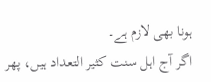ہونا بھی لازم ہے۔
اگر آج اہل سنت کثیر التعداد ہیں، پھر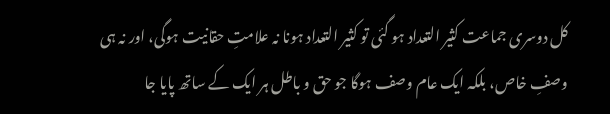کل دوسری جماعت کثیر التعداد ہو گئی تو کثیر التعداد ہونا نہ علامتِ حقانیت ہوگی، اور نہ ہی وصفِ خاص، بلکہ ایک عام وصف ہوگا جو حق و باطل ہر ایک کے ساتھ پایا جا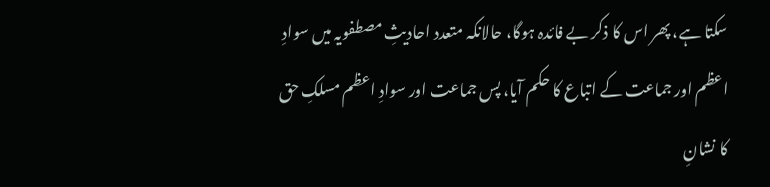سکتا ہے، پھر اس کا ذکر بے فائدہ ہوگا، حالانکہ متعدد احادیثِ مصطفویہ میں سوادِ اعظم اور جماعت کے اتباع کا حکم آیا، پس جماعت اور سوادِ اعظم مسلکِ حق کا نشانِ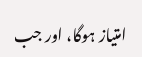امتیاز ہوگا، اور جب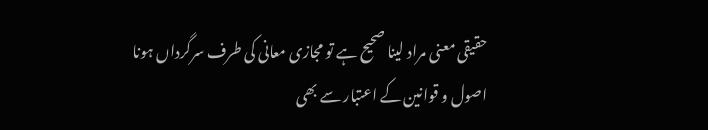حقیقی معنی مراد لینا صحیح ہے تو مجازی معانی کی طرف سرگرداں ہونا اصول و قوانین کے اعتبار سے بھی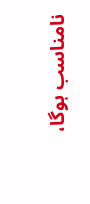نامناسب ہوگا،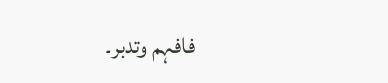فافہم وتدبر۔